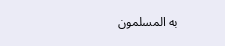به المسلمون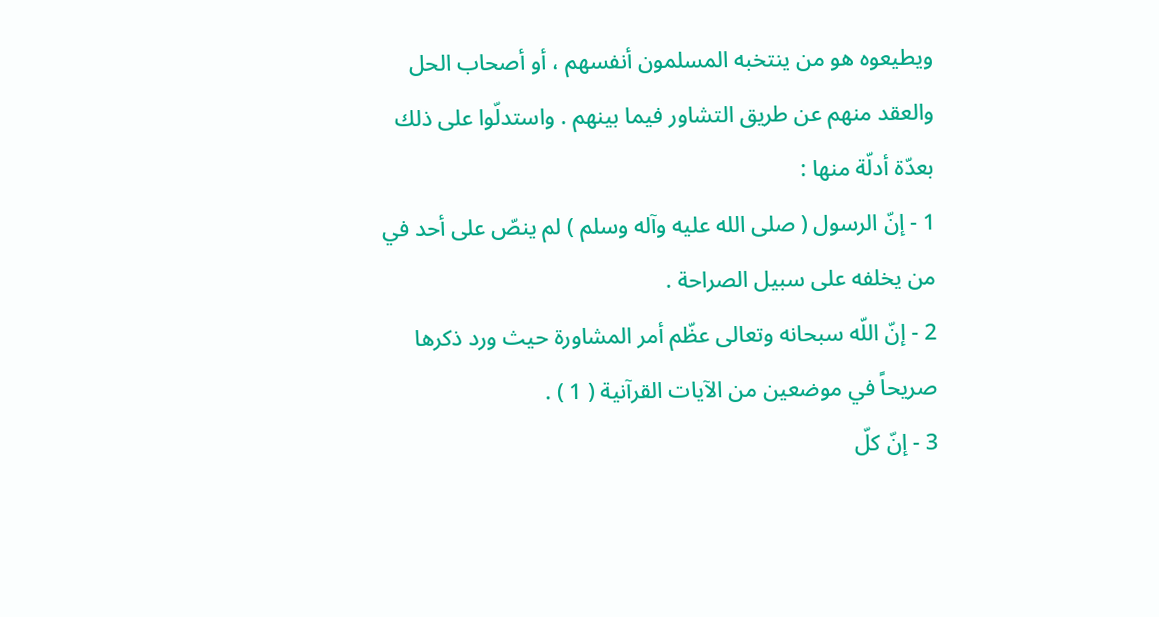ويطيعوه هو من ينتخبه المسلمون أنفسهم ، أو أصحاب الحل والعقد منهم عن طريق التشاور فيما بينهم . واستدلّوا على ذلك بعدّة أدلّة منها :
1 - إنّ الرسول ( صلى الله عليه وآله وسلم ) لم ينصّ على أحد في من يخلفه على سبيل الصراحة .
2 - إنّ اللّه سبحانه وتعالى عظّم أمر المشاورة حيث ورد ذكرها صريحاً في موضعين من الآيات القرآنية ( 1 ) .
3 - إنّ كلّ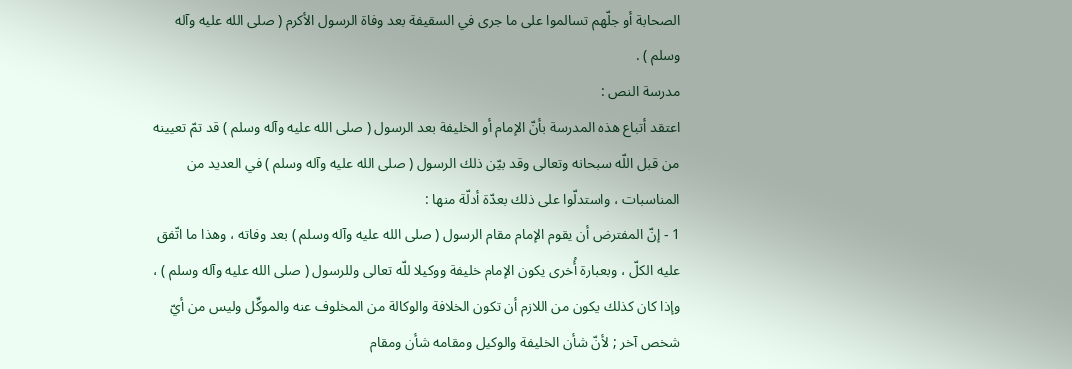الصحابة أو جلّهم تسالموا على ما جرى في السقيفة بعد وفاة الرسول الأكرم ( صلى الله عليه وآله وسلم ) .
مدرسة النص :
اعتقد أتباع هذه المدرسة بأنّ الإمام أو الخليفة بعد الرسول ( صلى الله عليه وآله وسلم ) قد تمّ تعيينه من قبل اللّه سبحانه وتعالى وقد بيّن ذلك الرسول ( صلى الله عليه وآله وسلم ) في العديد من المناسبات ، واستدلّوا على ذلك بعدّة أدلّة منها :
1 - إنّ المفترض أن يقوم الإمام مقام الرسول ( صلى الله عليه وآله وسلم ) بعد وفاته ، وهذا ما اتّفق عليه الكلّ ، وبعبارة أُخرى يكون الإمام خليفة ووكيلا للّه تعالى وللرسول ( صلى الله عليه وآله وسلم ) ، وإذا كان كذلك يكون من اللازم أن تكون الخلافة والوكالة من المخلوف عنه والموكِّل وليس من أيّ شخص آخر ; لأنّ شأن الخليفة والوكيل ومقامه شأن ومقام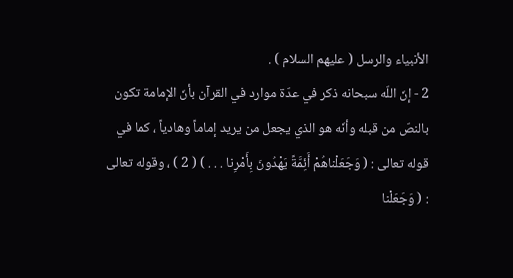الأنبياء والرسل ( عليهم السلام ) .
2 - إنّ اللّه سبحانه ذكر في عدّة موارد في القرآن بأنّ الإمامة تكون بالنصّ من قبله وأنّه هو الذي يجعل من يريد إماماً وهادياً ، كما في قوله تعالى : ( وَجَعَلْناهُمْ أَئِمَّةً يَهْدُونَ بِأَمْرِنا . . . ) ( 2 ) ، وقوله تعالى : ( وَجَعَلْنا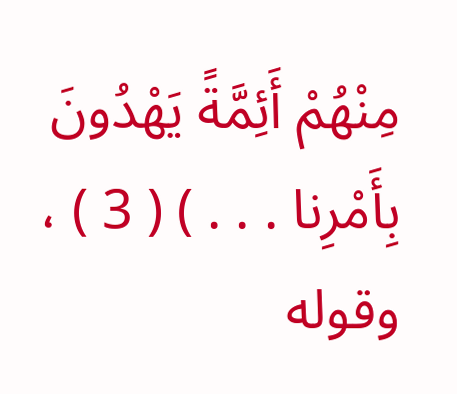مِنْهُمْ أَئِمَّةً يَهْدُونَ بِأَمْرِنا . . . ) ( 3 ) ، وقوله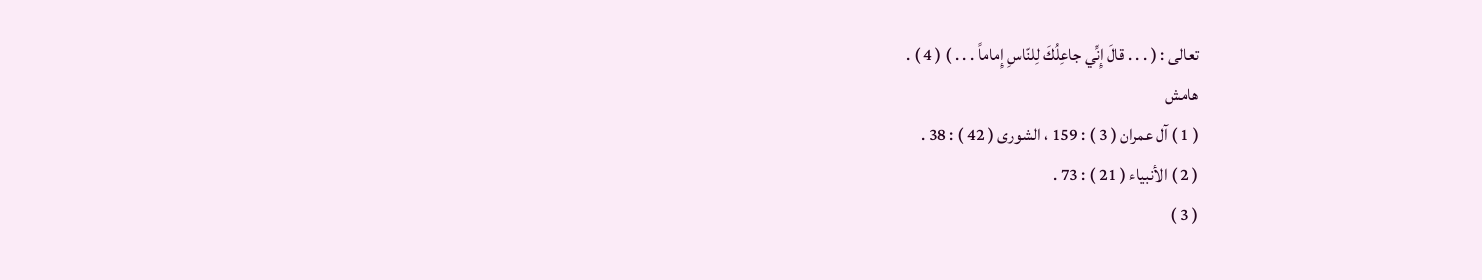تعالى : ( . . . قالَ إِنِّي جاعِلُكَ لِلنّاسِ إِماماً . . . ) ( 4 ) .
هامش
( 1 ) آل عمران ( 3 ) : 159 ، الشورى ( 42 ) : 38 .
( 2 ) الأنبياء ( 21 ) : 73 .
( 3 )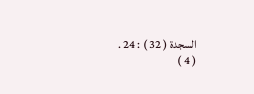السجدة ( 32 ) : 24 .
( 4 )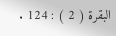البقرة ( 2 ) : 124 .